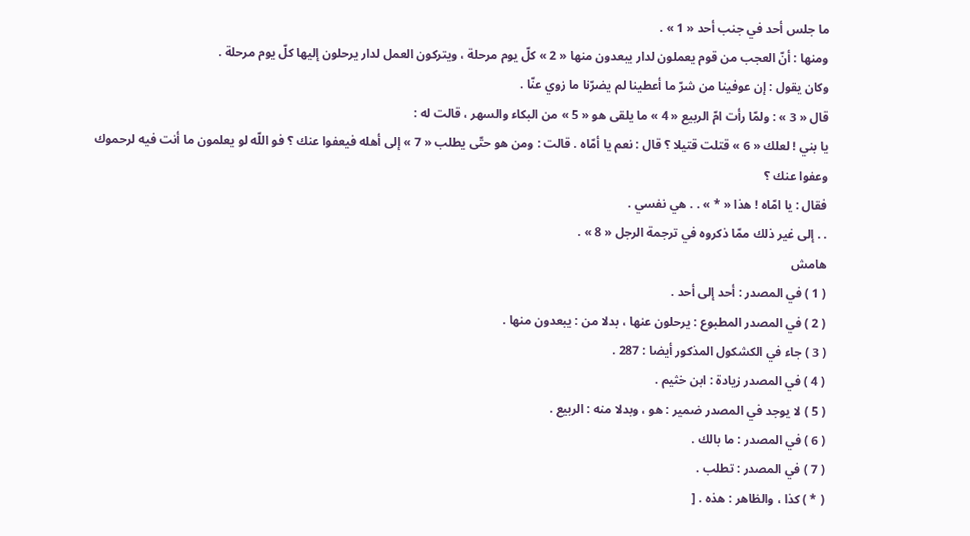ما جلس أحد في جنب أحد « 1 » .
ومنها : أنّ العجب من قوم يعملون لدار يبعدون منها « 2 » كلّ يوم مرحلة ، ويتركون العمل لدار يرحلون إليها كلّ يوم مرحلة .
وكان يقول : إن عوفينا من شرّ ما أعطينا لم يضرّنا ما زوي عنّا .
قال « 3 » : ولمّا رأت امّ الربيع « 4 » ما يلقى هو « 5 » من البكاء والسهر ، قالت له :
يا بني ! لعلك « 6 » قتلت قتيلا ؟ قال : نعم يا أمّاه . قالت : ومن هو حتّى يطلب « 7 » إلى أهله فيعفوا عنك ؟ فو اللّه لو يعلمون ما أنت فيه لرحموك وعفوا عنك ؟
فقال : يا امّاه ! هذا « * » . . هي نفسي .
. . إلى غير ذلك ممّا ذكروه في ترجمة الرجل « 8 » .
هامش
( 1 ) في المصدر : أحد إلى أحد .
( 2 ) في المصدر المطبوع : يرحلون عنها ، بدلا من : يبعدون منها .
( 3 ) جاء في الكشكول المذكور أيضا : 287 .
( 4 ) في المصدر زيادة : ابن خثيم .
( 5 ) لا يوجد في المصدر ضمير : هو ، وبدلا منه : الربيع .
( 6 ) في المصدر : ما بالك .
( 7 ) في المصدر : تطلب .
( * ) كذا ، والظاهر : هذه . [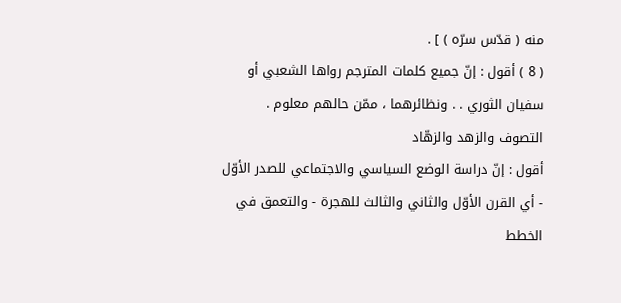منه ( قدّس سرّه ) ] .
( 8 ) أقول : إنّ جميع كلمات المترجم رواها الشعبي أو سفيان الثوري . . ونظائرهما ، ممّن حالهم معلوم .
التصوف والزهد والزهّاد
أقول : إنّ دراسة الوضع السياسي والاجتماعي للصدر الأوّل - أي القرن الأوّل والثاني والثالث للهجرة - والتعمق في الخطط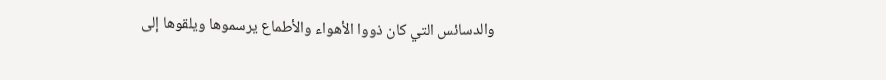والدسائس التي كان ذووا الأهواء والأطماع يرسموها ويلقوها إلى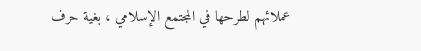عملائهم لطرحها في المجتمع الإسلامي ، بغية حرف